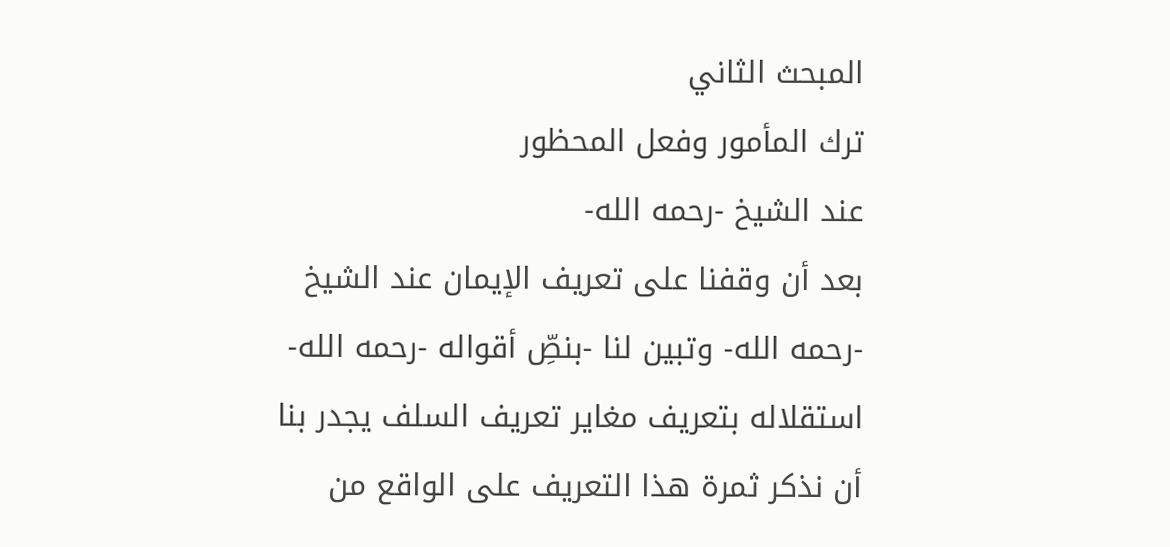المبحث الثاني
ترك المأمور وفعل المحظور
عند الشيخ -رحمه الله-
بعد أن وقفنا على تعريف الإيمان عند الشيخ
-رحمه الله- وتبين لنا -بنصِّ أقواله -رحمه الله- استقلاله بتعريف مغاير تعريف السلف يجدر بنا أن نذكر ثمرة هذا التعريف على الواقع من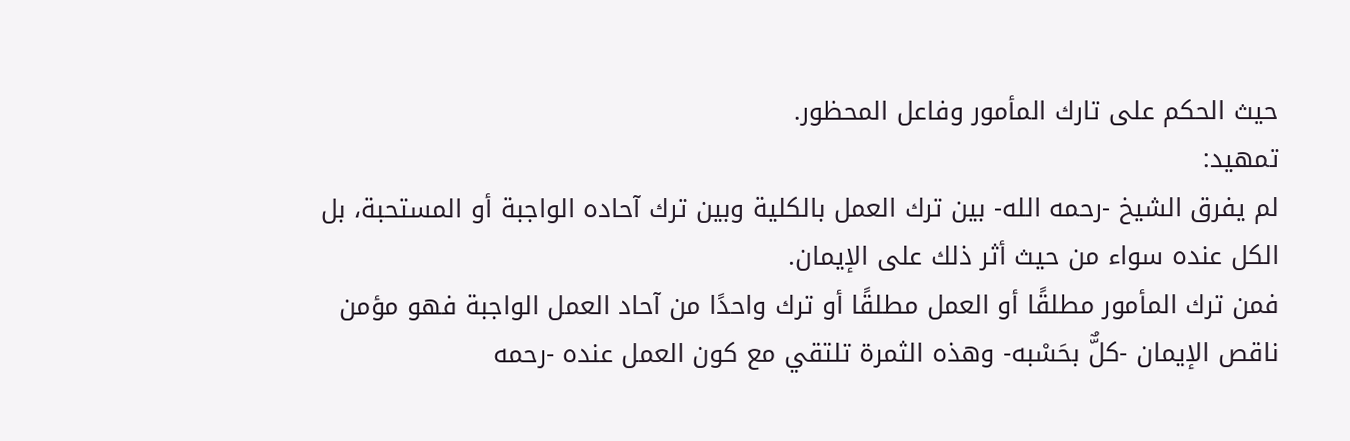حيث الحكم على تارك المأمور وفاعل المحظور.
تمهيد:
لم يفرق الشيخ -رحمه الله- بين ترك العمل بالكلية وبين ترك آحاده الواجبة أو المستحبة، بل الكل عنده سواء من حيث أثر ذلك على الإيمان.
فمن ترك المأمور مطلقًا أو العمل مطلقًا أو ترك واحدًا من آحاد العمل الواجبة فهو مؤمن ناقص الإيمان -كلٌّ بحَسْبه- وهذه الثمرة تلتقي مع كون العمل عنده -رحمه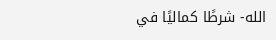الله- شرطًا كماليًا في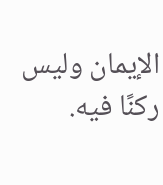الإيمان وليس ركنًا فيه.